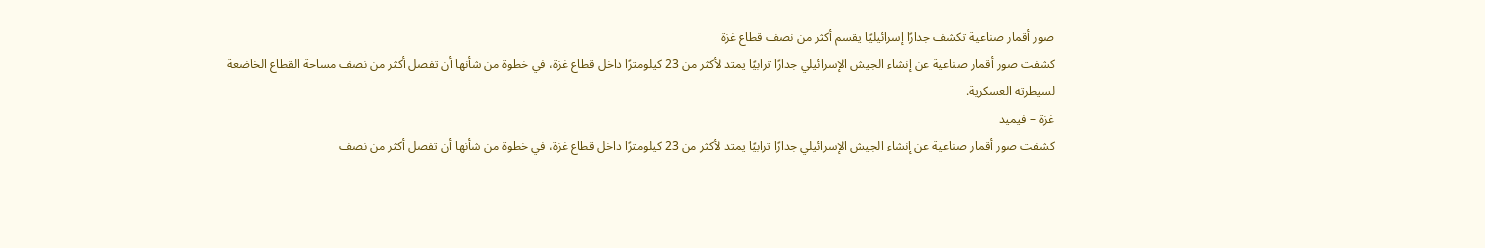صور أقمار صناعية تكشف جدارًا إسرائيليًا يقسم أكثر من نصف قطاع غزة
كشفت صور أقمار صناعية عن إنشاء الجيش الإسرائيلي جدارًا ترابيًا يمتد لأكثر من 23 كيلومترًا داخل قطاع غزة، في خطوة من شأنها أن تفصل أكثر من نصف مساحة القطاع الخاضعة لسيطرته العسكرية.
غزة – فيميد
كشفت صور أقمار صناعية عن إنشاء الجيش الإسرائيلي جدارًا ترابيًا يمتد لأكثر من 23 كيلومترًا داخل قطاع غزة، في خطوة من شأنها أن تفصل أكثر من نصف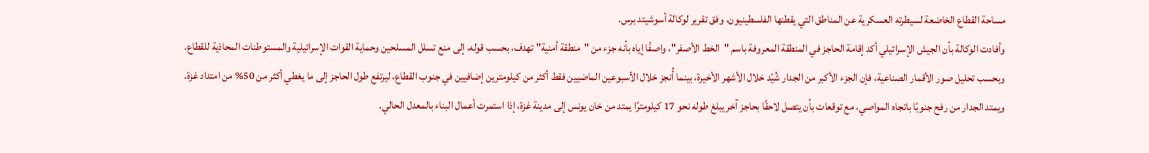مساحة القطاع الخاضعة لسيطرته العسكرية عن المناطق التي يقطنها الفلسطينيون، وفق تقرير لوكالة أسوشيتد برس.
وأفادت الوكالة بأن الجيش الإسرائيلي أكد إقامة الحاجز في المنطقة المعروفة باسم "الخط الأصفر"، واصفًا إياه بأنه جزء من "منطقة أمنية" تهدف، بحسب قوله، إلى منع تسلل المسلحين وحماية القوات الإسرائيلية والمستوطنات المحاذية للقطاع.
وبحسب تحليل صور الأقمار الصناعية، فإن الجزء الأكبر من الجدار شُيّد خلال الأشهر الأخيرة، بينما أُنجز خلال الأسبوعين الماضيين فقط أكثر من كيلومترين إضافيين في جنوب القطاع، ليرتفع طول الحاجز إلى ما يغطي أكثر من 50% من امتداد غزة.
ويمتد الجدار من رفح جنوبًا باتجاه المواصي، مع توقعات بأن يتصل لاحقًا بحاجز آخر يبلغ طوله نحو 17 كيلومترًا يمتد من خان يونس إلى مدينة غزة، إذا استمرت أعمال البناء بالمعدل الحالي.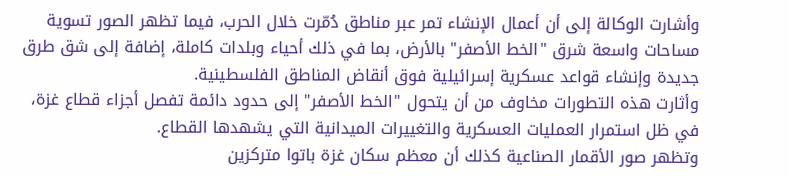وأشارت الوكالة إلى أن أعمال الإنشاء تمر عبر مناطق دُمّرت خلال الحرب، فيما تظهر الصور تسوية مساحات واسعة شرق "الخط الأصفر" بالأرض، بما في ذلك أحياء وبلدات كاملة، إضافة إلى شق طرق جديدة وإنشاء قواعد عسكرية إسرائيلية فوق أنقاض المناطق الفلسطينية.
وأثارت هذه التطورات مخاوف من أن يتحول "الخط الأصفر" إلى حدود دائمة تفصل أجزاء قطاع غزة، في ظل استمرار العمليات العسكرية والتغييرات الميدانية التي يشهدها القطاع.
وتظهر صور الأقمار الصناعية كذلك أن معظم سكان غزة باتوا متركزين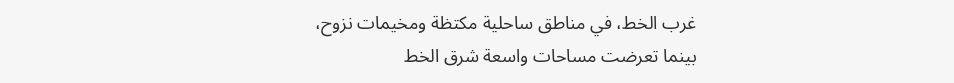غرب الخط، في مناطق ساحلية مكتظة ومخيمات نزوح، بينما تعرضت مساحات واسعة شرق الخط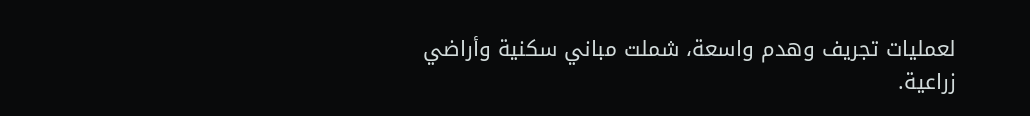لعمليات تجريف وهدم واسعة، شملت مباني سكنية وأراضي زراعية.